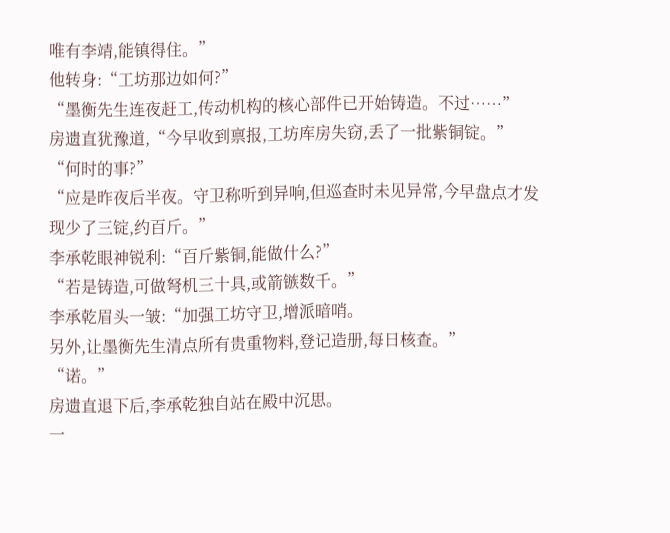唯有李靖,能镇得住。”
他转身:“工坊那边如何?”
“墨衡先生连夜赶工,传动机构的核心部件已开始铸造。不过……”
房遗直犹豫道,“今早收到禀报,工坊库房失窃,丢了一批紫铜锭。”
“何时的事?”
“应是昨夜后半夜。守卫称听到异响,但巡查时未见异常,今早盘点才发现少了三锭,约百斤。”
李承乾眼神锐利:“百斤紫铜,能做什么?”
“若是铸造,可做弩机三十具,或箭镞数千。”
李承乾眉头一皱:“加强工坊守卫,增派暗哨。
另外,让墨衡先生清点所有贵重物料,登记造册,每日核查。”
“诺。”
房遗直退下后,李承乾独自站在殿中沉思。
一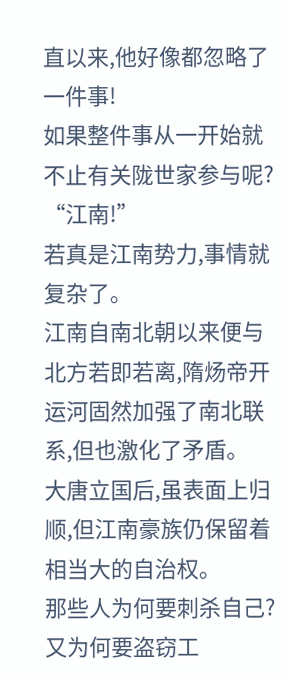直以来,他好像都忽略了一件事!
如果整件事从一开始就不止有关陇世家参与呢?
“江南!”
若真是江南势力,事情就复杂了。
江南自南北朝以来便与北方若即若离,隋炀帝开运河固然加强了南北联系,但也激化了矛盾。
大唐立国后,虽表面上归顺,但江南豪族仍保留着相当大的自治权。
那些人为何要刺杀自己?又为何要盗窃工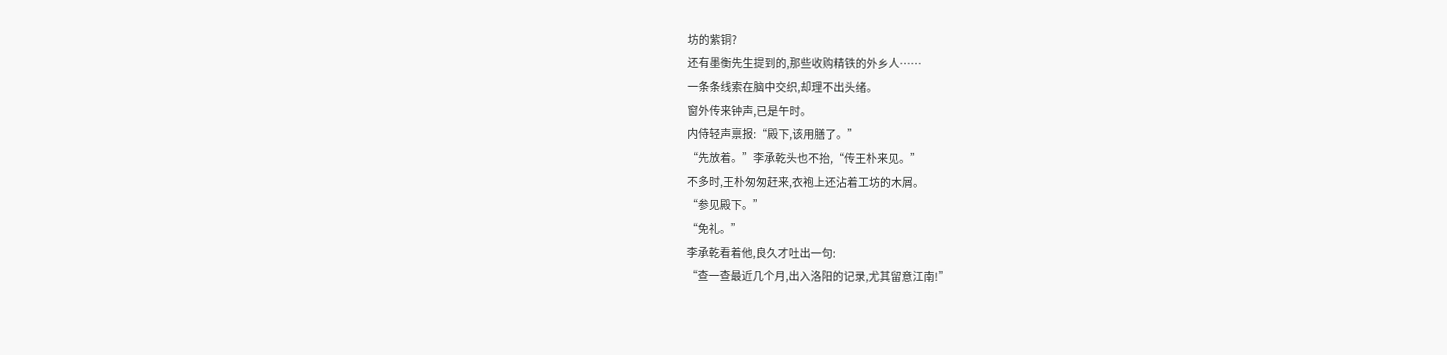坊的紫铜?
还有墨衡先生提到的,那些收购精铁的外乡人……
一条条线索在脑中交织,却理不出头绪。
窗外传来钟声,已是午时。
内侍轻声禀报:“殿下,该用膳了。”
“先放着。”李承乾头也不抬,“传王朴来见。”
不多时,王朴匆匆赶来,衣袍上还沾着工坊的木屑。
“参见殿下。”
“免礼。”
李承乾看着他,良久才吐出一句:
“查一查最近几个月,出入洛阳的记录,尤其留意江南!”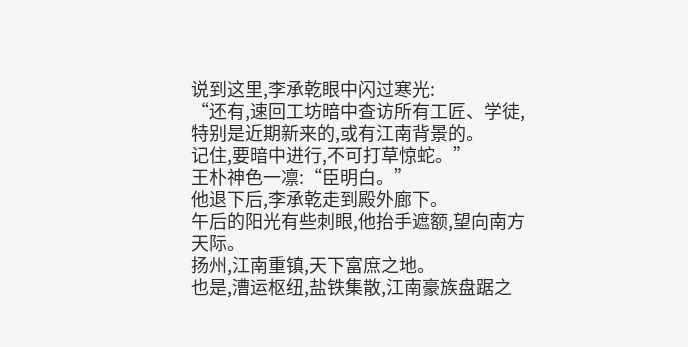说到这里,李承乾眼中闪过寒光:
“还有,速回工坊暗中查访所有工匠、学徒,特别是近期新来的,或有江南背景的。
记住,要暗中进行,不可打草惊蛇。”
王朴神色一凛:“臣明白。”
他退下后,李承乾走到殿外廊下。
午后的阳光有些刺眼,他抬手遮额,望向南方天际。
扬州,江南重镇,天下富庶之地。
也是,漕运枢纽,盐铁集散,江南豪族盘踞之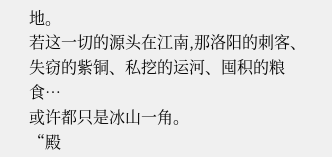地。
若这一切的源头在江南,那洛阳的刺客、失窃的紫铜、私挖的运河、囤积的粮食…
或许都只是冰山一角。
“殿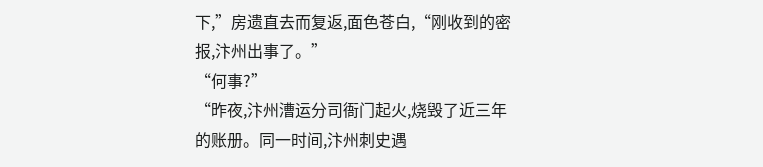下,”房遗直去而复返,面色苍白,“刚收到的密报,汴州出事了。”
“何事?”
“昨夜,汴州漕运分司衙门起火,烧毁了近三年的账册。同一时间,汴州刺史遇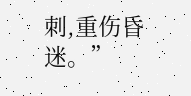刺,重伤昏迷。”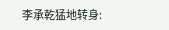李承乾猛地转身: